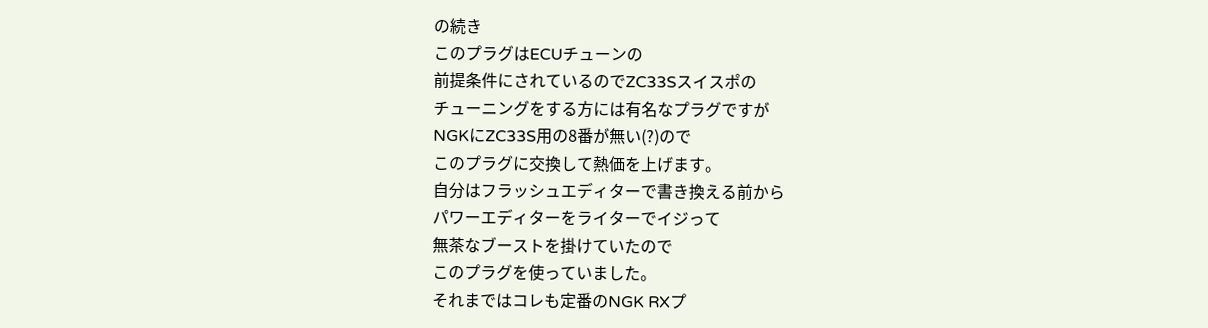の続き
このプラグはECUチューンの
前提条件にされているのでZC33Sスイスポの
チューニングをする方には有名なプラグですが
NGKにZC33S用の8番が無い(?)ので
このプラグに交換して熱価を上げます。
自分はフラッシュエディターで書き換える前から
パワーエディターをライターでイジって
無茶なブーストを掛けていたので
このプラグを使っていました。
それまではコレも定番のNGK RXプ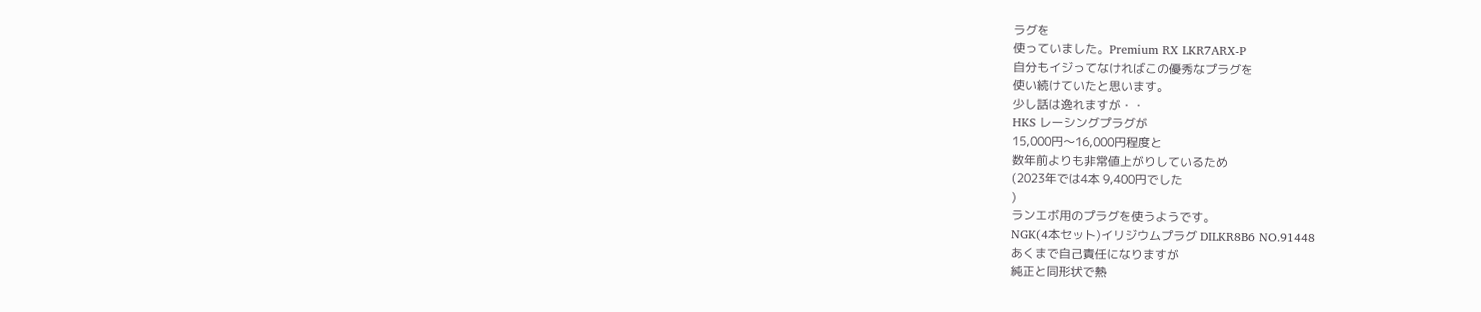ラグを
使っていました。Premium RX LKR7ARX-P
自分もイジってなければこの優秀なプラグを
使い続けていたと思います。
少し話は逸れますが・・
HKS レーシングプラグが
15,000円〜16,000円程度と
数年前よりも非常値上がりしているため
(2023年では4本 9,400円でした
)
ランエボ用のプラグを使うようです。
NGK(4本セット)イリジウムプラグ DILKR8B6 NO.91448
あくまで自己責任になりますが
純正と同形状で熱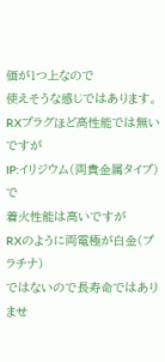価が1つ上なので
使えそうな感じではあります。RXプラグほど高性能では無いですが
IP:イリジウム(両貴金属タイプ)で
着火性能は高いですが
RXのように両電極が白金(プラチナ)
ではないので長寿命ではありませ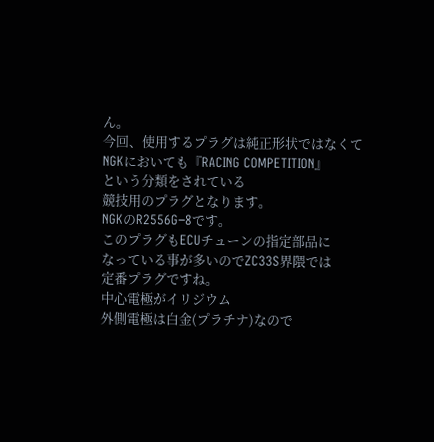ん。
今回、使用するプラグは純正形状ではなくて
NGKにおいても『RACING COMPETITION』
という分類をされている
競技用のプラグとなります。
NGKのR2556G−8です。
このプラグもECUチューンの指定部品に
なっている事が多いのでZC33S界隈では
定番プラグですね。
中心電極がイリジウム
外側電極は白金(プラチナ)なので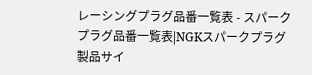レーシングプラグ品番一覧表 - スパークプラグ品番一覧表|NGKスパークプラグ製品サイ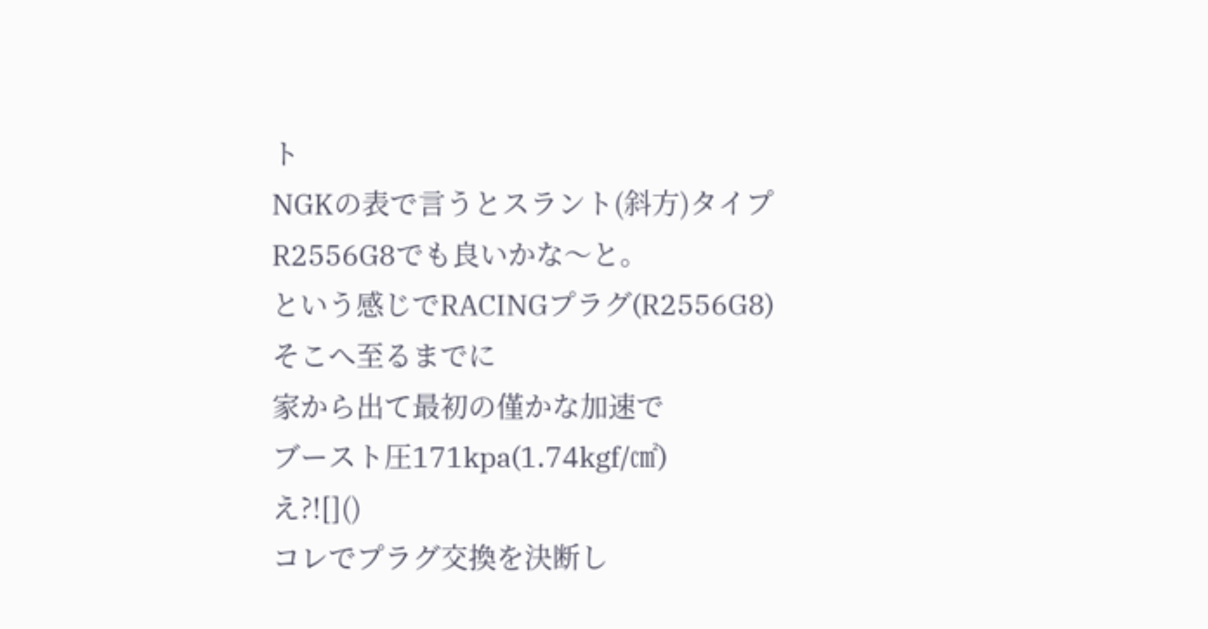ト
NGKの表で言うとスラント(斜方)タイプ
R2556G8でも良いかな〜と。
という感じでRACINGプラグ(R2556G8)
そこへ至るまでに
家から出て最初の僅かな加速で
ブースト圧171kpa(1.74kgf/㎠)
え?![]()
コレでプラグ交換を決断し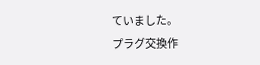ていました。
プラグ交換作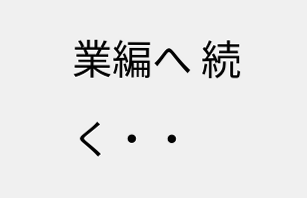業編へ 続く・・